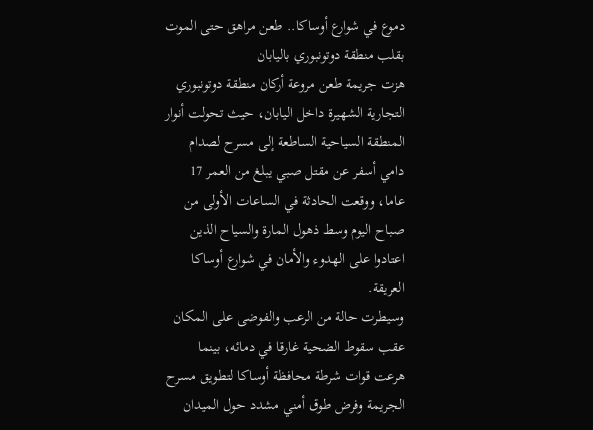دموع في شوارع أوساكا.. طعن مراهق حتى الموت بقلب منطقة دوتونبوري باليابان
هزت جريمة طعن مروعة أركان منطقة دوتونبوري التجارية الشهيرة داخل اليابان، حيث تحولت أنوار المنطقة السياحية الساطعة إلى مسرح لصدام دامي أسفر عن مقتل صبي يبلغ من العمر 17 عاما، ووقعت الحادثة في الساعات الأولى من صباح اليوم وسط ذهول المارة والسياح الذين اعتادوا على الهدوء والأمان في شوارع أوساكا العريقة.
وسيطرت حالة من الرعب والفوضى على المكان عقب سقوط الضحية غارقا في دمائه، بينما هرعت قوات شرطة محافظة أوساكا لتطويق مسرح الجريمة وفرض طوق أمني مشدد حول الميدان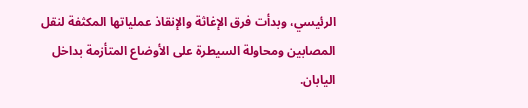الرئيسي، وبدأت فرق الإغاثة والإنقاذ عملياتها المكثفة لنقل المصابين ومحاولة السيطرة على الأوضاع المتأزمة بداخل اليابان.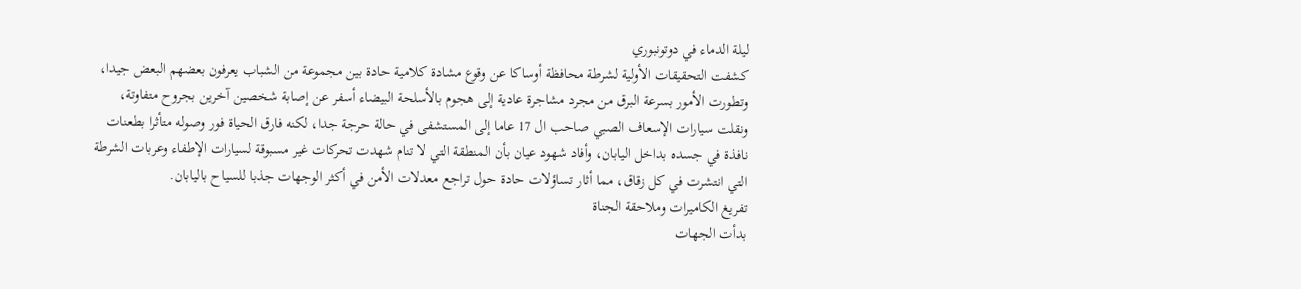ليلة الدماء في دوتونبوري
كشفت التحقيقات الأولية لشرطة محافظة أوساكا عن وقوع مشادة كلامية حادة بين مجموعة من الشباب يعرفون بعضهم البعض جيدا، وتطورت الأمور بسرعة البرق من مجرد مشاجرة عادية إلى هجوم بالأسلحة البيضاء أسفر عن إصابة شخصين آخرين بجروح متفاوتة، ونقلت سيارات الإسعاف الصبي صاحب ال 17 عاما إلى المستشفى في حالة حرجة جدا، لكنه فارق الحياة فور وصوله متأثرا بطعنات نافذة في جسده بداخل اليابان، وأفاد شهود عيان بأن المنطقة التي لا تنام شهدت تحركات غير مسبوقة لسيارات الإطفاء وعربات الشرطة التي انتشرت في كل زقاق، مما أثار تساؤلات حادة حول تراجع معدلات الأمن في أكثر الوجهات جذبا للسياح باليابان.
تفريغ الكاميرات وملاحقة الجناة
بدأت الجهات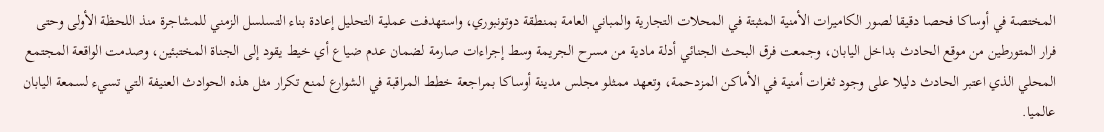المختصة في أوساكا فحصا دقيقا لصور الكاميرات الأمنية المثبتة في المحلات التجارية والمباني العامة بمنطقة دوتونبوري، واستهدفت عملية التحليل إعادة بناء التسلسل الزمني للمشاجرة منذ اللحظة الأولى وحتى فرار المتورطين من موقع الحادث بداخل اليابان، وجمعت فرق البحث الجنائي أدلة مادية من مسرح الجريمة وسط إجراءات صارمة لضمان عدم ضياع أي خيط يقود إلى الجناة المختبئين، وصدمت الواقعة المجتمع المحلي الذي اعتبر الحادث دليلا على وجود ثغرات أمنية في الأماكن المزدحمة، وتعهد ممثلو مجلس مدينة أوساكا بمراجعة خطط المراقبة في الشوارع لمنع تكرار مثل هذه الحوادث العنيفة التي تسيء لسمعة اليابان عالميا.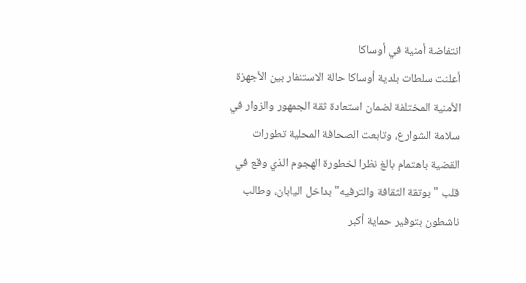انتفاضة أمنية في أوساكا
أعلنت سلطات بلدية أوساكا حالة الاستنفار بين الأجهزة الأمنية المختلفة لضمان استعادة ثقة الجمهور والزوار في سلامة الشوارع، وتابعت الصحافة المحلية تطورات القضية باهتمام بالغ نظرا لخطورة الهجوم الذي وقع في قلب "بوتقة الثقافة والترفيه" بداخل اليابان، وطالب ناشطون بتوفير حماية أكبر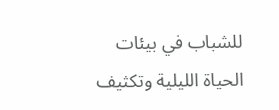للشباب في بيئات الحياة الليلية وتكثيف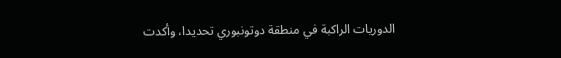الدوريات الراكبة في منطقة دوتونبوري تحديدا، وأكدت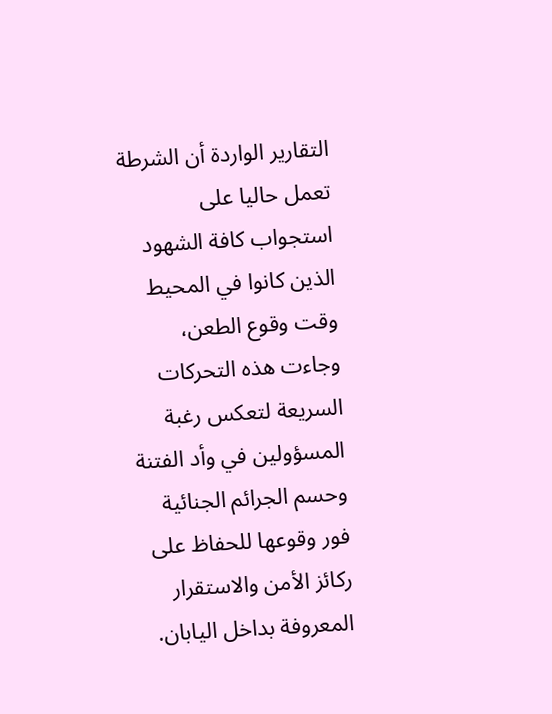التقارير الواردة أن الشرطة تعمل حاليا على استجواب كافة الشهود الذين كانوا في المحيط وقت وقوع الطعن، وجاءت هذه التحركات السريعة لتعكس رغبة المسؤولين في وأد الفتنة وحسم الجرائم الجنائية فور وقوعها للحفاظ على ركائز الأمن والاستقرار المعروفة بداخل اليابان.